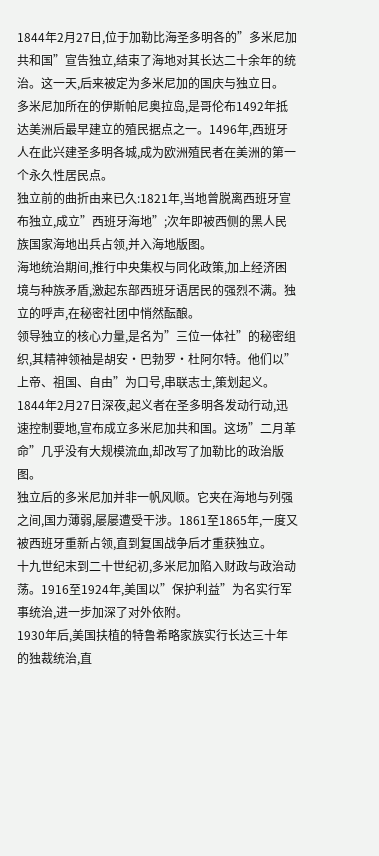1844年2月27日,位于加勒比海圣多明各的”多米尼加共和国”宣告独立,结束了海地对其长达二十余年的统治。这一天,后来被定为多米尼加的国庆与独立日。
多米尼加所在的伊斯帕尼奥拉岛,是哥伦布1492年抵达美洲后最早建立的殖民据点之一。1496年,西班牙人在此兴建圣多明各城,成为欧洲殖民者在美洲的第一个永久性居民点。
独立前的曲折由来已久:1821年,当地曾脱离西班牙宣布独立,成立”西班牙海地”;次年即被西侧的黑人民族国家海地出兵占领,并入海地版图。
海地统治期间,推行中央集权与同化政策,加上经济困境与种族矛盾,激起东部西班牙语居民的强烈不满。独立的呼声,在秘密社团中悄然酝酿。
领导独立的核心力量,是名为”三位一体社”的秘密组织,其精神领袖是胡安·巴勃罗·杜阿尔特。他们以”上帝、祖国、自由”为口号,串联志士,策划起义。
1844年2月27日深夜,起义者在圣多明各发动行动,迅速控制要地,宣布成立多米尼加共和国。这场”二月革命”几乎没有大规模流血,却改写了加勒比的政治版图。
独立后的多米尼加并非一帆风顺。它夹在海地与列强之间,国力薄弱,屡屡遭受干涉。1861至1865年,一度又被西班牙重新占领,直到复国战争后才重获独立。
十九世纪末到二十世纪初,多米尼加陷入财政与政治动荡。1916至1924年,美国以”保护利益”为名实行军事统治,进一步加深了对外依附。
1930年后,美国扶植的特鲁希略家族实行长达三十年的独裁统治,直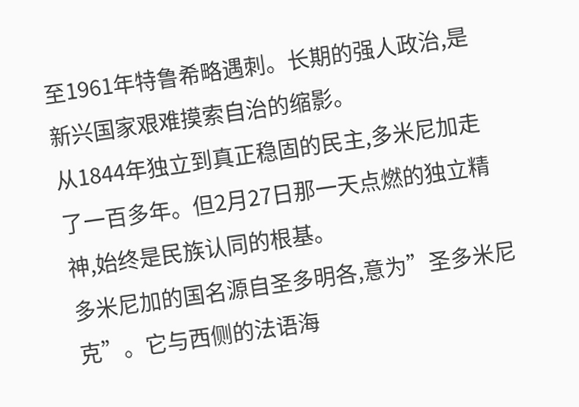至1961年特鲁希略遇刺。长期的强人政治,是新兴国家艰难摸索自治的缩影。
从1844年独立到真正稳固的民主,多米尼加走了一百多年。但2月27日那一天点燃的独立精神,始终是民族认同的根基。
多米尼加的国名源自圣多明各,意为”圣多米尼克”。它与西侧的法语海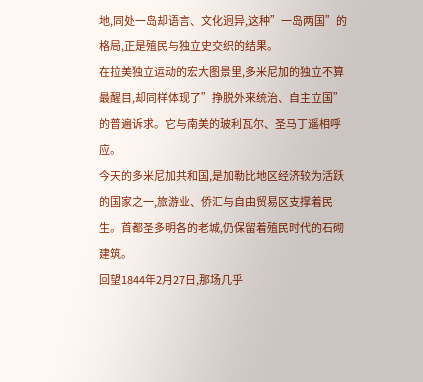地,同处一岛却语言、文化迥异,这种”一岛两国”的格局,正是殖民与独立史交织的结果。
在拉美独立运动的宏大图景里,多米尼加的独立不算最醒目,却同样体现了”挣脱外来统治、自主立国”的普遍诉求。它与南美的玻利瓦尔、圣马丁遥相呼应。
今天的多米尼加共和国,是加勒比地区经济较为活跃的国家之一,旅游业、侨汇与自由贸易区支撑着民生。首都圣多明各的老城,仍保留着殖民时代的石砌建筑。
回望1844年2月27日,那场几乎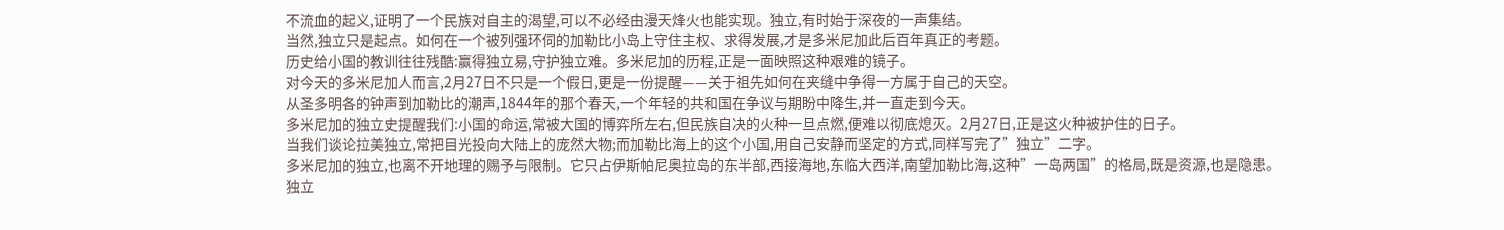不流血的起义,证明了一个民族对自主的渴望,可以不必经由漫天烽火也能实现。独立,有时始于深夜的一声集结。
当然,独立只是起点。如何在一个被列强环伺的加勒比小岛上守住主权、求得发展,才是多米尼加此后百年真正的考题。
历史给小国的教训往往残酷:赢得独立易,守护独立难。多米尼加的历程,正是一面映照这种艰难的镜子。
对今天的多米尼加人而言,2月27日不只是一个假日,更是一份提醒——关于祖先如何在夹缝中争得一方属于自己的天空。
从圣多明各的钟声到加勒比的潮声,1844年的那个春天,一个年轻的共和国在争议与期盼中降生,并一直走到今天。
多米尼加的独立史提醒我们:小国的命运,常被大国的博弈所左右,但民族自决的火种一旦点燃,便难以彻底熄灭。2月27日,正是这火种被护住的日子。
当我们谈论拉美独立,常把目光投向大陆上的庞然大物;而加勒比海上的这个小国,用自己安静而坚定的方式,同样写完了”独立”二字。
多米尼加的独立,也离不开地理的赐予与限制。它只占伊斯帕尼奥拉岛的东半部,西接海地,东临大西洋,南望加勒比海,这种”一岛两国”的格局,既是资源,也是隐患。
独立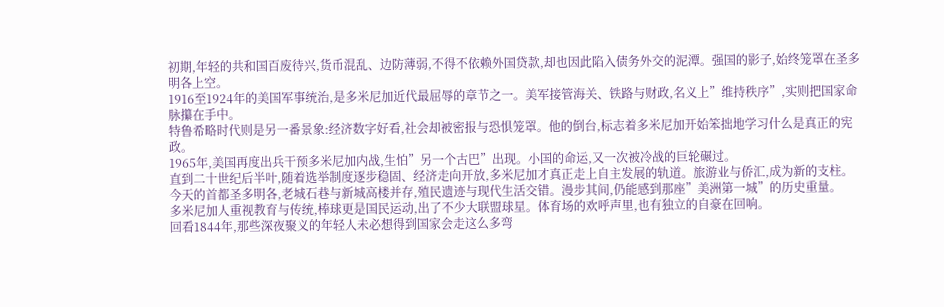初期,年轻的共和国百废待兴,货币混乱、边防薄弱,不得不依赖外国贷款,却也因此陷入债务外交的泥潭。强国的影子,始终笼罩在圣多明各上空。
1916至1924年的美国军事统治,是多米尼加近代最屈辱的章节之一。美军接管海关、铁路与财政,名义上”维持秩序”,实则把国家命脉攥在手中。
特鲁希略时代则是另一番景象:经济数字好看,社会却被密报与恐惧笼罩。他的倒台,标志着多米尼加开始笨拙地学习什么是真正的宪政。
1965年,美国再度出兵干预多米尼加内战,生怕”另一个古巴”出现。小国的命运,又一次被冷战的巨轮碾过。
直到二十世纪后半叶,随着选举制度逐步稳固、经济走向开放,多米尼加才真正走上自主发展的轨道。旅游业与侨汇,成为新的支柱。
今天的首都圣多明各,老城石巷与新城高楼并存,殖民遗迹与现代生活交错。漫步其间,仍能感到那座”美洲第一城”的历史重量。
多米尼加人重视教育与传统,棒球更是国民运动,出了不少大联盟球星。体育场的欢呼声里,也有独立的自豪在回响。
回看1844年,那些深夜聚义的年轻人未必想得到国家会走这么多弯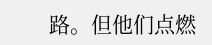路。但他们点燃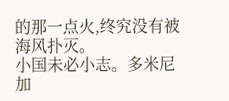的那一点火,终究没有被海风扑灭。
小国未必小志。多米尼加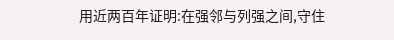用近两百年证明:在强邻与列强之间,守住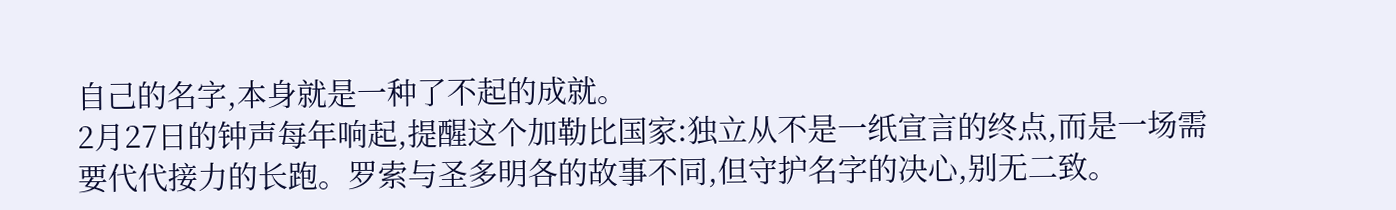自己的名字,本身就是一种了不起的成就。
2月27日的钟声每年响起,提醒这个加勒比国家:独立从不是一纸宣言的终点,而是一场需要代代接力的长跑。罗索与圣多明各的故事不同,但守护名字的决心,别无二致。